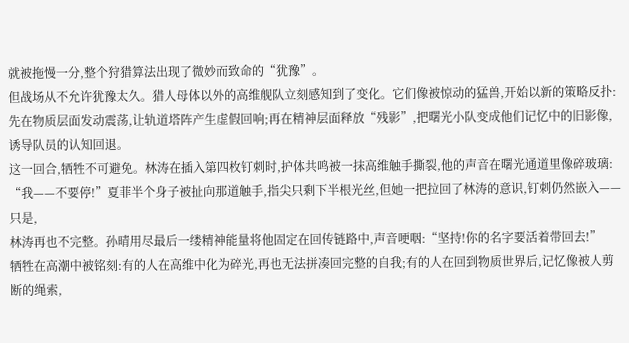就被拖慢一分,整个狩猎算法出现了微妙而致命的“犹豫”。
但战场从不允许犹豫太久。猎人母体以外的高维舰队立刻感知到了变化。它们像被惊动的猛兽,开始以新的策略反扑:
先在物质层面发动震荡,让轨道塔阵产生虚假回响;再在精神层面释放“残影”,把曙光小队变成他们记忆中的旧影像,诱导队员的认知回退。
这一回合,牺牲不可避免。林涛在插入第四枚钉刺时,护体共鸣被一抹高维触手撕裂,他的声音在曙光通道里像碎玻璃:
“我——不要停!”夏菲半个身子被扯向那道触手,指尖只剩下半根光丝,但她一把拉回了林涛的意识,钉刺仍然嵌入——只是,
林涛再也不完整。孙晴用尽最后一缕精神能量将他固定在回传链路中,声音哽咽:“坚持!你的名字要活着带回去!”
牺牲在高潮中被铭刻:有的人在高维中化为碎光,再也无法拼凑回完整的自我;有的人在回到物质世界后,记忆像被人剪断的绳索,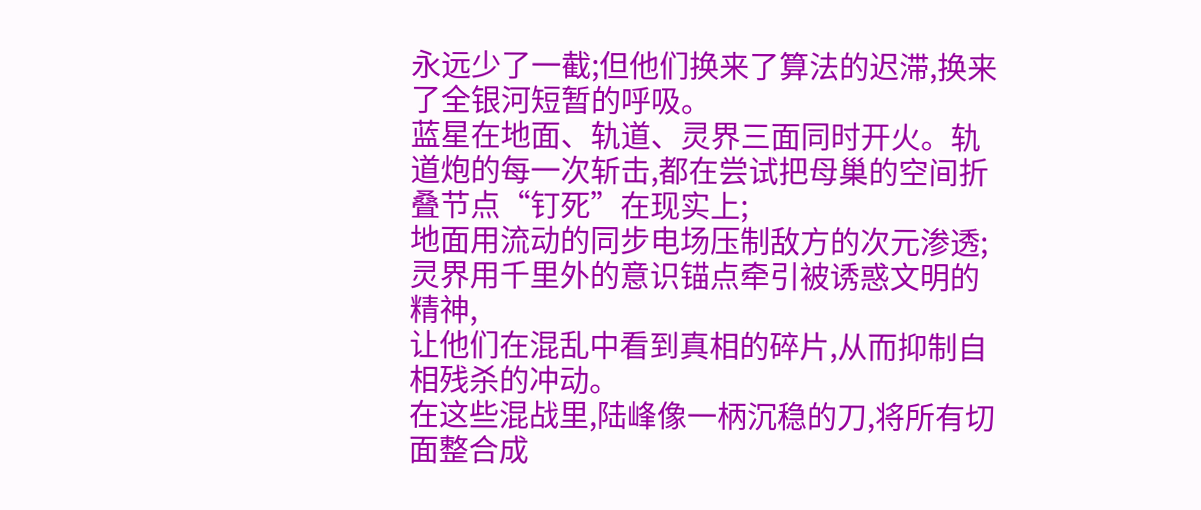永远少了一截;但他们换来了算法的迟滞,换来了全银河短暂的呼吸。
蓝星在地面、轨道、灵界三面同时开火。轨道炮的每一次斩击,都在尝试把母巢的空间折叠节点“钉死”在现实上;
地面用流动的同步电场压制敌方的次元渗透;灵界用千里外的意识锚点牵引被诱惑文明的精神,
让他们在混乱中看到真相的碎片,从而抑制自相残杀的冲动。
在这些混战里,陆峰像一柄沉稳的刀,将所有切面整合成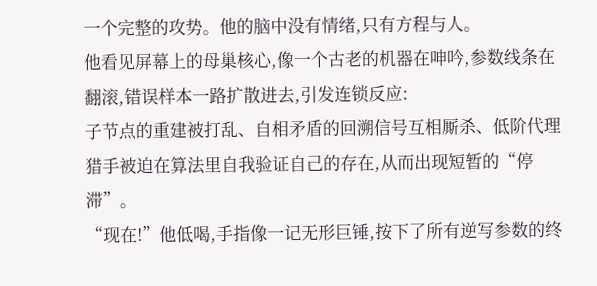一个完整的攻势。他的脑中没有情绪,只有方程与人。
他看见屏幕上的母巢核心,像一个古老的机器在呻吟,参数线条在翻滚,错误样本一路扩散进去,引发连锁反应:
子节点的重建被打乱、自相矛盾的回溯信号互相厮杀、低阶代理猎手被迫在算法里自我验证自己的存在,从而出现短暂的“停滞”。
“现在!”他低喝,手指像一记无形巨锤,按下了所有逆写参数的终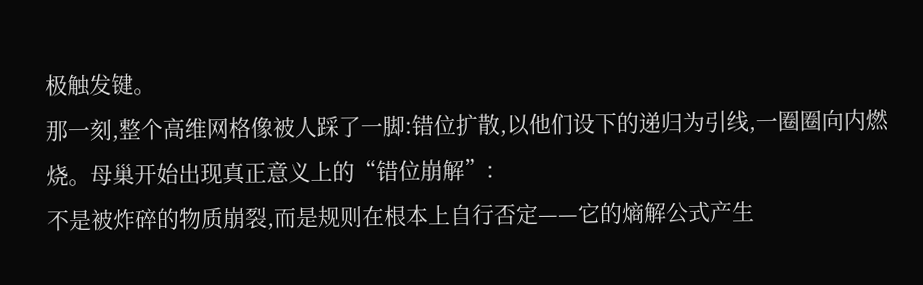极触发键。
那一刻,整个高维网格像被人踩了一脚:错位扩散,以他们设下的递归为引线,一圈圈向内燃烧。母巢开始出现真正意义上的“错位崩解”:
不是被炸碎的物质崩裂,而是规则在根本上自行否定——它的熵解公式产生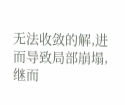无法收敛的解,进而导致局部崩塌,继而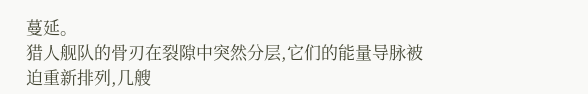蔓延。
猎人舰队的骨刃在裂隙中突然分层,它们的能量导脉被迫重新排列,几艘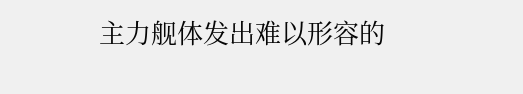主力舰体发出难以形容的